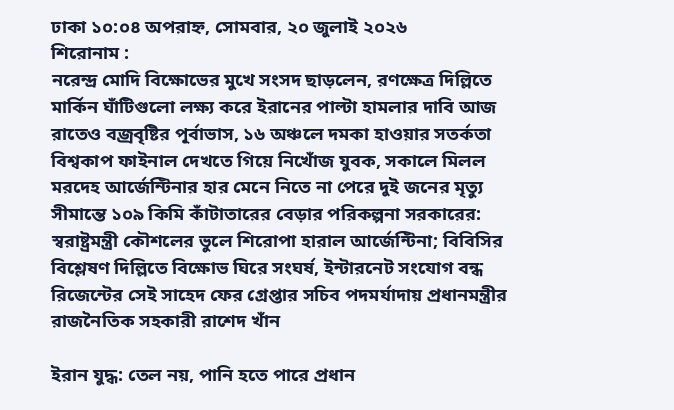ঢাকা ১০:০৪ অপরাহ্ন, সোমবার, ২০ জুলাই ২০২৬
শিরোনাম :
নরেন্দ্র মোদি বিক্ষোভের মুখে সংসদ ছাড়লেন, রণক্ষেত্র দিল্লিতে মার্কিন ঘাঁটিগুলো লক্ষ্য করে ইরানের পাল্টা হামলার দাবি আজ রাতেও বজ্রবৃষ্টির পূর্বাভাস, ১৬ অঞ্চলে দমকা হাওয়ার সতর্কতা বিশ্বকাপ ফাইনাল দেখতে গিয়ে নিখোঁজ যুবক, সকালে মিলল মরদেহ আর্জেন্টিনার হার মেনে নিতে না পেরে দুই জনের মৃত্যু সীমান্তে ১০৯ কিমি কাঁটাতারের বেড়ার পরিকল্পনা সরকারের: স্বরাষ্ট্রমন্ত্রী কৌশলের ভুলে শিরোপা হারাল আর্জেন্টিনা; বিবিসির বিশ্লেষণ দিল্লিতে বিক্ষোভ ঘিরে সংঘর্ষ, ইন্টারনেট সংযোগ বন্ধ রিজেন্টের সেই সাহেদ ফের গ্রেপ্তার সচিব পদমর্যাদায় প্রধানমন্ত্রীর রাজনৈতিক সহকারী রাশেদ খাঁন

ইরান যুদ্ধ: তেল নয়, পানি হতে পারে প্রধান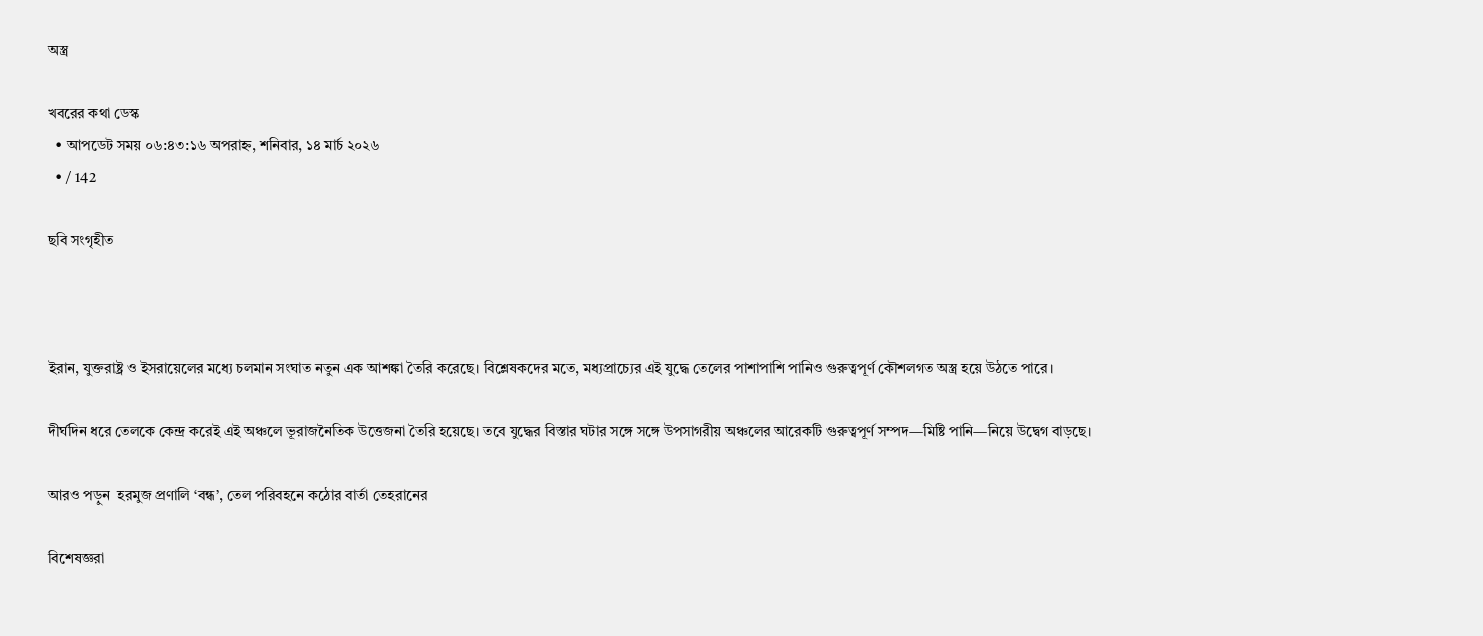অস্ত্র

খবরের কথা ডেস্ক
  • আপডেট সময় ০৬:৪৩:১৬ অপরাহ্ন, শনিবার, ১৪ মার্চ ২০২৬
  • / 142

ছবি সংগৃহীত



ইরান, যুক্তরাষ্ট্র ও ইসরায়েলের মধ্যে চলমান সংঘাত নতুন এক আশঙ্কা তৈরি করেছে। বিশ্লেষকদের মতে, মধ্যপ্রাচ্যের এই যুদ্ধে তেলের পাশাপাশি পানিও গুরুত্বপূর্ণ কৌশলগত অস্ত্র হয়ে উঠতে পারে।

দীর্ঘদিন ধরে তেলকে কেন্দ্র করেই এই অঞ্চলে ভূরাজনৈতিক উত্তেজনা তৈরি হয়েছে। তবে যুদ্ধের বিস্তার ঘটার সঙ্গে সঙ্গে উপসাগরীয় অঞ্চলের আরেকটি গুরুত্বপূর্ণ সম্পদ—মিষ্টি পানি—নিয়ে উদ্বেগ বাড়ছে।

আরও পড়ুন  হরমুজ প্রণালি ‘বন্ধ’, তেল পরিবহনে কঠোর বার্তা তেহরানের

বিশেষজ্ঞরা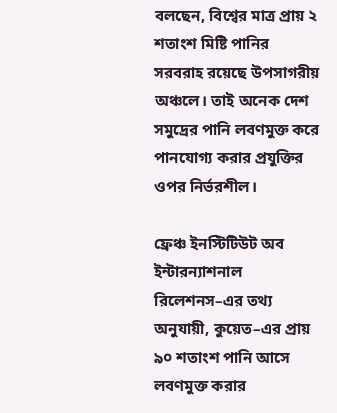বলছেন, বিশ্বের মাত্র প্রায় ২ শতাংশ মিষ্টি পানির সরবরাহ রয়েছে উপসাগরীয় অঞ্চলে। তাই অনেক দেশ সমুদ্রের পানি লবণমুক্ত করে পানযোগ্য করার প্রযুক্তির ওপর নির্ভরশীল।

ফ্রেঞ্চ ইনস্টিটিউট অব ইন্টারন্যাশনাল রিলেশনস–এর তথ্য অনুযায়ী, কুয়েত–এর প্রায় ৯০ শতাংশ পানি আসে লবণমুক্ত করার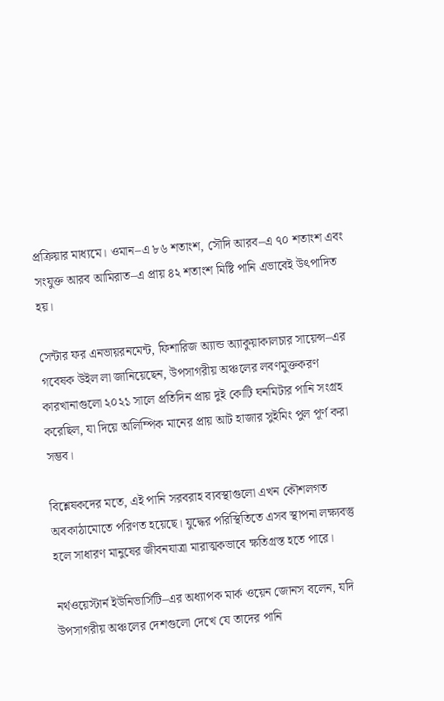প্রক্রিয়ার মাধ্যমে। ওমান–এ ৮৬ শতাংশ, সৌদি আরব–এ ৭০ শতাংশ এবং সংযুক্ত আরব আমিরাত–এ প্রায় ৪২ শতাংশ মিষ্টি পানি এভাবেই উৎপাদিত হয়।

সেন্টার ফর এনভায়রনমেন্ট, ফিশারিজ অ্যান্ড অ্যাকুয়াকালচার সায়েন্স–এর গবেষক উইল লা জানিয়েছেন, উপসাগরীয় অঞ্চলের লবণমুক্তকরণ কারখানাগুলো ২০২১ সালে প্রতিদিন প্রায় দুই কোটি ঘনমিটার পানি সংগ্রহ করেছিল, যা দিয়ে অলিম্পিক মানের প্রায় আট হাজার সুইমিং পুল পূর্ণ করা সম্ভব।

বিশ্লেষকদের মতে, এই পানি সরবরাহ ব্যবস্থাগুলো এখন কৌশলগত অবকাঠামোতে পরিণত হয়েছে। যুদ্ধের পরিস্থিতিতে এসব স্থাপনা লক্ষ্যবস্তু হলে সাধারণ মানুষের জীবনযাত্রা মারাত্মকভাবে ক্ষতিগ্রস্ত হতে পারে।

নর্থওয়েস্টার্ন ইউনিভার্সিটি–এর অধ্যাপক মার্ক ওয়েন জোনস বলেন, যদি উপসাগরীয় অঞ্চলের দেশগুলো দেখে যে তাদের পানি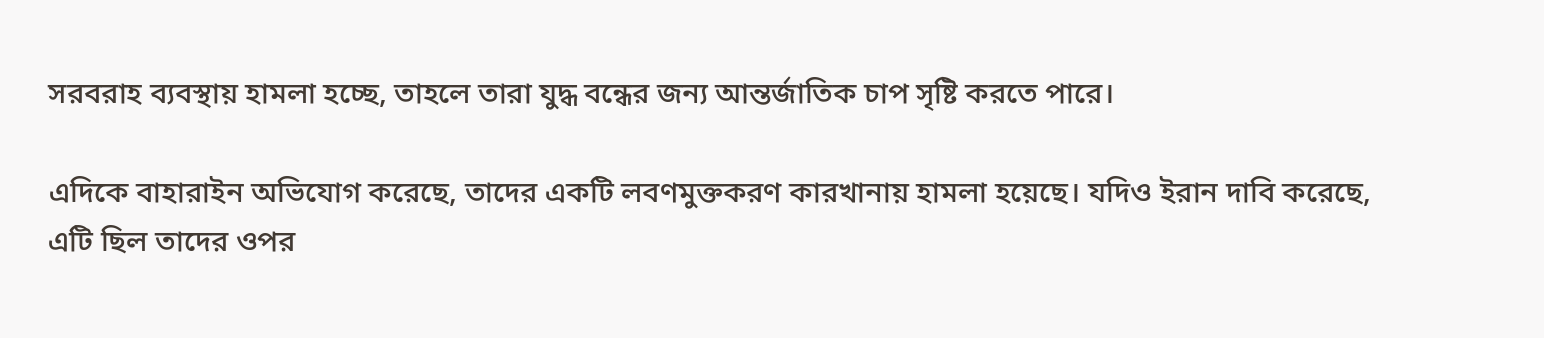সরবরাহ ব্যবস্থায় হামলা হচ্ছে, তাহলে তারা যুদ্ধ বন্ধের জন্য আন্তর্জাতিক চাপ সৃষ্টি করতে পারে।

এদিকে বাহারাইন অভিযোগ করেছে, তাদের একটি লবণমুক্তকরণ কারখানায় হামলা হয়েছে। যদিও ইরান দাবি করেছে, এটি ছিল তাদের ওপর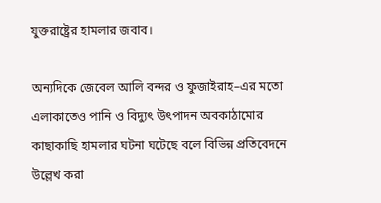যুক্তরাষ্ট্রের হামলার জবাব।

অন্যদিকে জেবেল আলি বন্দর ও ফুজাইরাহ–এর মতো এলাকাতেও পানি ও বিদ্যুৎ উৎপাদন অবকাঠামোর কাছাকাছি হামলার ঘটনা ঘটেছে বলে বিভিন্ন প্রতিবেদনে উল্লেখ করা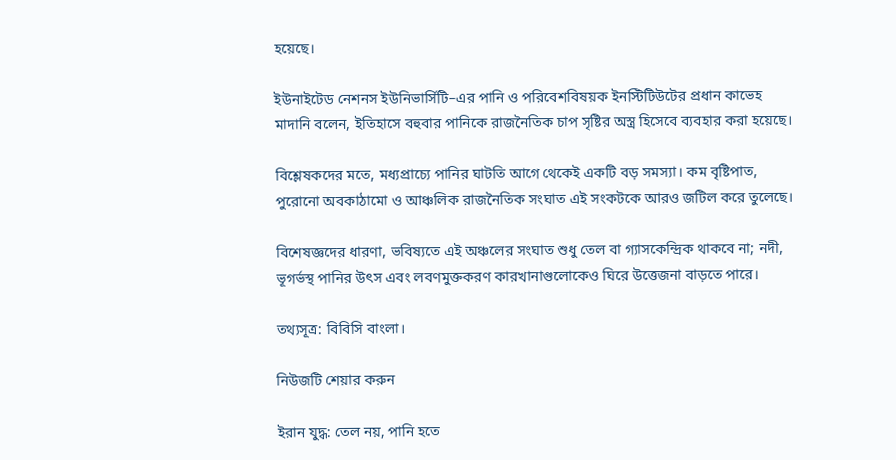হয়েছে।

ইউনাইটেড নেশনস ইউনিভার্সিটি–এর পানি ও পরিবেশবিষয়ক ইনস্টিটিউটের প্রধান কাভেহ মাদানি বলেন, ইতিহাসে বহুবার পানিকে রাজনৈতিক চাপ সৃষ্টির অস্ত্র হিসেবে ব্যবহার করা হয়েছে।

বিশ্লেষকদের মতে, মধ্যপ্রাচ্যে পানির ঘাটতি আগে থেকেই একটি বড় সমস্যা। কম বৃষ্টিপাত, পুরোনো অবকাঠামো ও আঞ্চলিক রাজনৈতিক সংঘাত এই সংকটকে আরও জটিল করে তুলেছে।

বিশেষজ্ঞদের ধারণা, ভবিষ্যতে এই অঞ্চলের সংঘাত শুধু তেল বা গ্যাসকেন্দ্রিক থাকবে না; নদী, ভূগর্ভস্থ পানির উৎস এবং লবণমুক্তকরণ কারখানাগুলোকেও ঘিরে উত্তেজনা বাড়তে পারে।

তথ্যসূত্র: বিবিসি বাংলা।

নিউজটি শেয়ার করুন

ইরান যুদ্ধ: তেল নয়, পানি হতে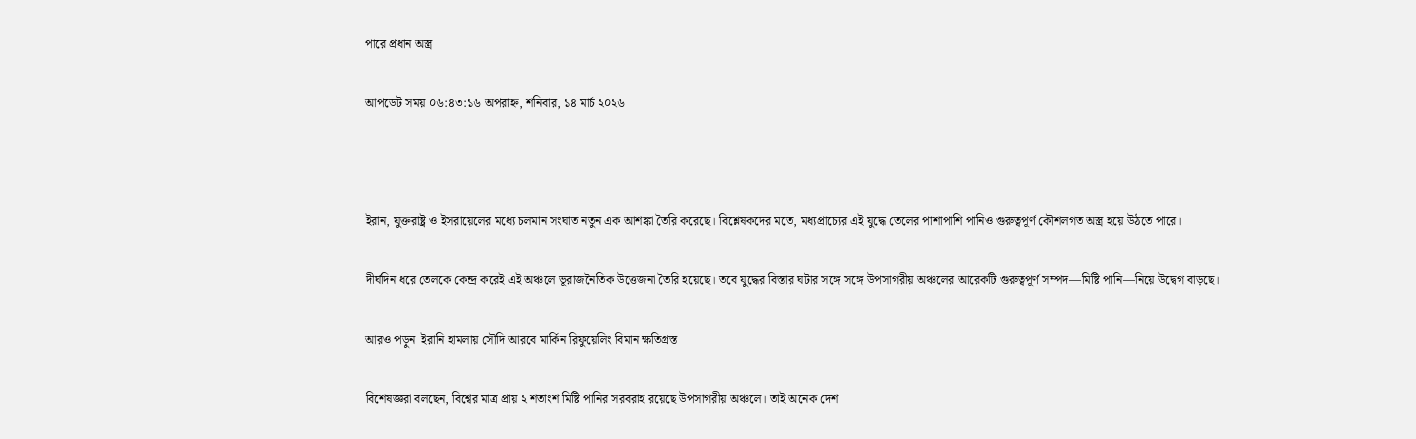পারে প্রধান অস্ত্র

আপডেট সময় ০৬:৪৩:১৬ অপরাহ্ন, শনিবার, ১৪ মার্চ ২০২৬



ইরান, যুক্তরাষ্ট্র ও ইসরায়েলের মধ্যে চলমান সংঘাত নতুন এক আশঙ্কা তৈরি করেছে। বিশ্লেষকদের মতে, মধ্যপ্রাচ্যের এই যুদ্ধে তেলের পাশাপাশি পানিও গুরুত্বপূর্ণ কৌশলগত অস্ত্র হয়ে উঠতে পারে।

দীর্ঘদিন ধরে তেলকে কেন্দ্র করেই এই অঞ্চলে ভূরাজনৈতিক উত্তেজনা তৈরি হয়েছে। তবে যুদ্ধের বিস্তার ঘটার সঙ্গে সঙ্গে উপসাগরীয় অঞ্চলের আরেকটি গুরুত্বপূর্ণ সম্পদ—মিষ্টি পানি—নিয়ে উদ্বেগ বাড়ছে।

আরও পড়ুন  ইরানি হামলায় সৌদি আরবে মার্কিন রিফুয়েলিং বিমান ক্ষতিগ্রস্ত

বিশেষজ্ঞরা বলছেন, বিশ্বের মাত্র প্রায় ২ শতাংশ মিষ্টি পানির সরবরাহ রয়েছে উপসাগরীয় অঞ্চলে। তাই অনেক দেশ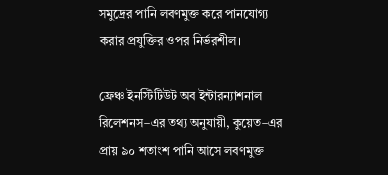সমুদ্রের পানি লবণমুক্ত করে পানযোগ্য করার প্রযুক্তির ওপর নির্ভরশীল।

ফ্রেঞ্চ ইনস্টিটিউট অব ইন্টারন্যাশনাল রিলেশনস–এর তথ্য অনুযায়ী, কুয়েত–এর প্রায় ৯০ শতাংশ পানি আসে লবণমুক্ত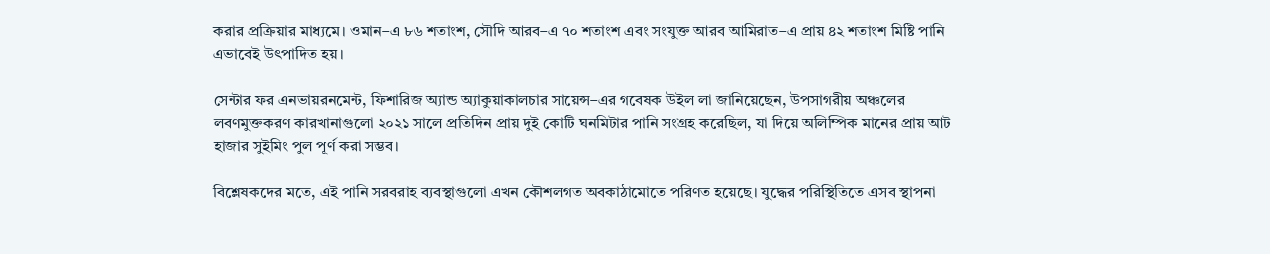করার প্রক্রিয়ার মাধ্যমে। ওমান–এ ৮৬ শতাংশ, সৌদি আরব–এ ৭০ শতাংশ এবং সংযুক্ত আরব আমিরাত–এ প্রায় ৪২ শতাংশ মিষ্টি পানি এভাবেই উৎপাদিত হয়।

সেন্টার ফর এনভায়রনমেন্ট, ফিশারিজ অ্যান্ড অ্যাকুয়াকালচার সায়েন্স–এর গবেষক উইল লা জানিয়েছেন, উপসাগরীয় অঞ্চলের লবণমুক্তকরণ কারখানাগুলো ২০২১ সালে প্রতিদিন প্রায় দুই কোটি ঘনমিটার পানি সংগ্রহ করেছিল, যা দিয়ে অলিম্পিক মানের প্রায় আট হাজার সুইমিং পুল পূর্ণ করা সম্ভব।

বিশ্লেষকদের মতে, এই পানি সরবরাহ ব্যবস্থাগুলো এখন কৌশলগত অবকাঠামোতে পরিণত হয়েছে। যুদ্ধের পরিস্থিতিতে এসব স্থাপনা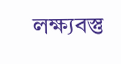লক্ষ্যবস্তু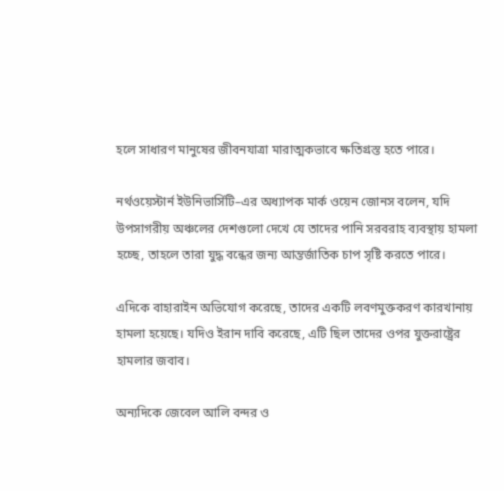হলে সাধারণ মানুষের জীবনযাত্রা মারাত্মকভাবে ক্ষতিগ্রস্ত হতে পারে।

নর্থওয়েস্টার্ন ইউনিভার্সিটি–এর অধ্যাপক মার্ক ওয়েন জোনস বলেন, যদি উপসাগরীয় অঞ্চলের দেশগুলো দেখে যে তাদের পানি সরবরাহ ব্যবস্থায় হামলা হচ্ছে, তাহলে তারা যুদ্ধ বন্ধের জন্য আন্তর্জাতিক চাপ সৃষ্টি করতে পারে।

এদিকে বাহারাইন অভিযোগ করেছে, তাদের একটি লবণমুক্তকরণ কারখানায় হামলা হয়েছে। যদিও ইরান দাবি করেছে, এটি ছিল তাদের ওপর যুক্তরাষ্ট্রের হামলার জবাব।

অন্যদিকে জেবেল আলি বন্দর ও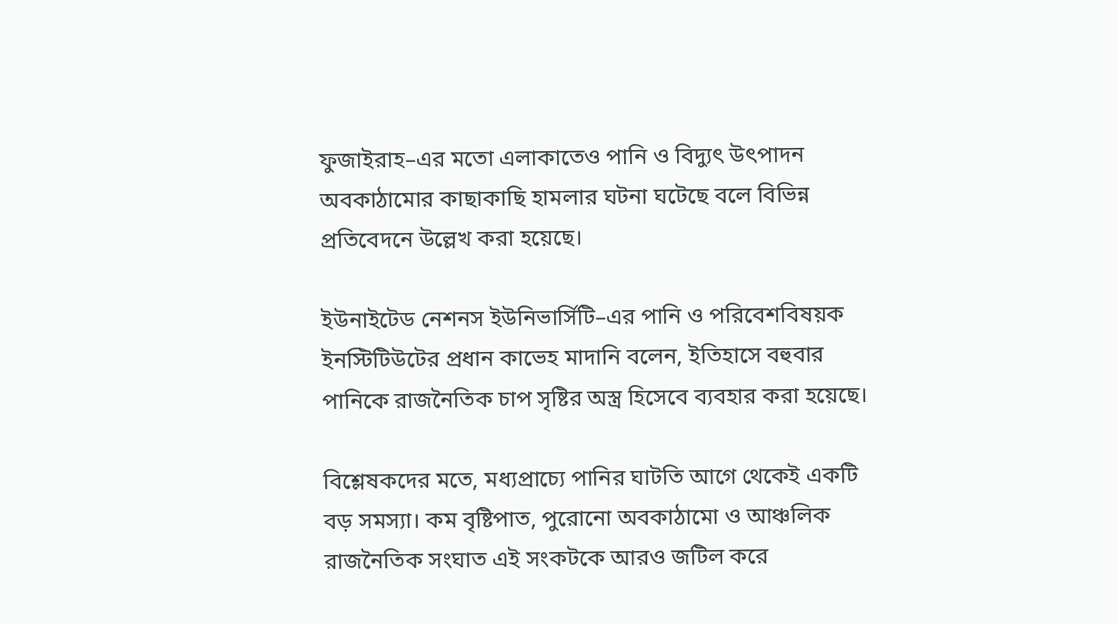ফুজাইরাহ–এর মতো এলাকাতেও পানি ও বিদ্যুৎ উৎপাদন অবকাঠামোর কাছাকাছি হামলার ঘটনা ঘটেছে বলে বিভিন্ন প্রতিবেদনে উল্লেখ করা হয়েছে।

ইউনাইটেড নেশনস ইউনিভার্সিটি–এর পানি ও পরিবেশবিষয়ক ইনস্টিটিউটের প্রধান কাভেহ মাদানি বলেন, ইতিহাসে বহুবার পানিকে রাজনৈতিক চাপ সৃষ্টির অস্ত্র হিসেবে ব্যবহার করা হয়েছে।

বিশ্লেষকদের মতে, মধ্যপ্রাচ্যে পানির ঘাটতি আগে থেকেই একটি বড় সমস্যা। কম বৃষ্টিপাত, পুরোনো অবকাঠামো ও আঞ্চলিক রাজনৈতিক সংঘাত এই সংকটকে আরও জটিল করে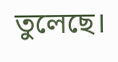তুলেছে।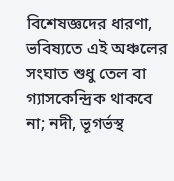বিশেষজ্ঞদের ধারণা, ভবিষ্যতে এই অঞ্চলের সংঘাত শুধু তেল বা গ্যাসকেন্দ্রিক থাকবে না; নদী, ভূগর্ভস্থ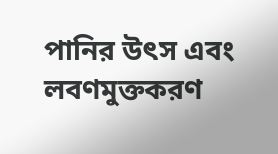পানির উৎস এবং লবণমুক্তকরণ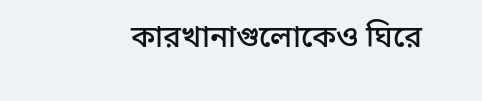কারখানাগুলোকেও ঘিরে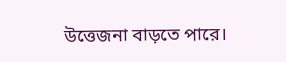উত্তেজনা বাড়তে পারে।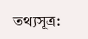তথ্যসূত্র: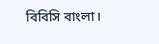বিবিসি বাংলা।